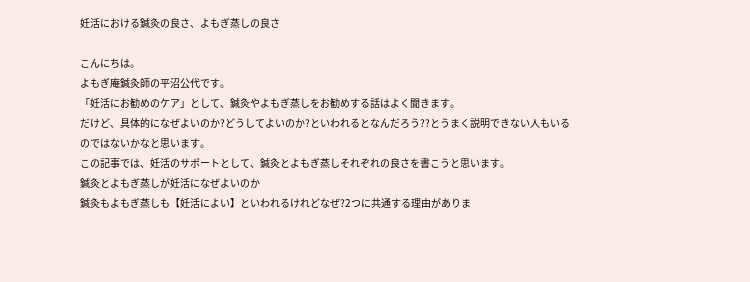妊活における鍼灸の良さ、よもぎ蒸しの良さ

こんにちは。
よもぎ庵鍼灸師の平沼公代です。
「妊活にお勧めのケア」として、鍼灸やよもぎ蒸しをお勧めする話はよく聞きます。
だけど、具体的になぜよいのか?どうしてよいのか?といわれるとなんだろう??とうまく説明できない人もいるのではないかなと思います。
この記事では、妊活のサポートとして、鍼灸とよもぎ蒸しそれぞれの良さを書こうと思います。
鍼灸とよもぎ蒸しが妊活になぜよいのか
鍼灸もよもぎ蒸しも【妊活によい】といわれるけれどなぜ?2つに共通する理由がありま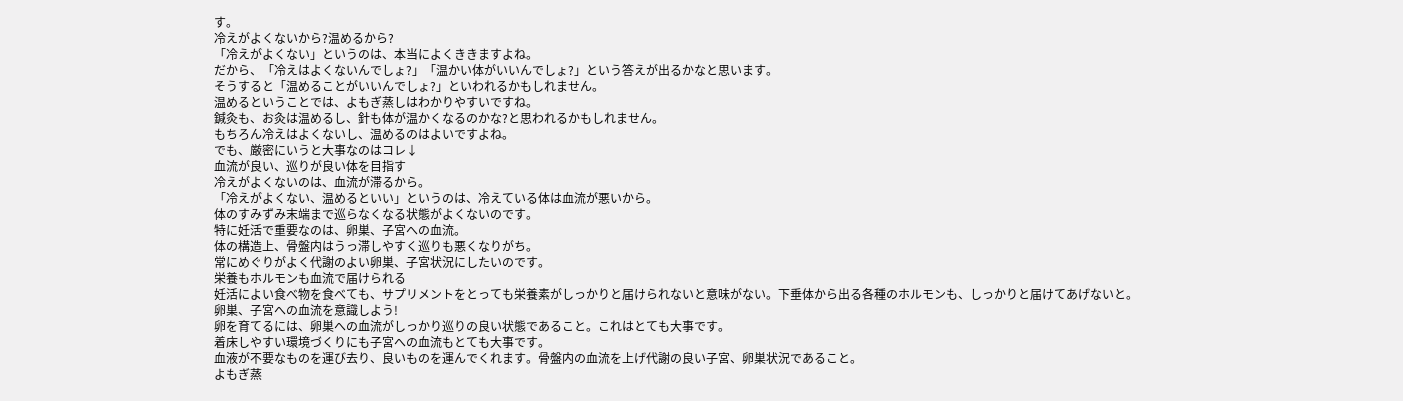す。
冷えがよくないから?温めるから?
「冷えがよくない」というのは、本当によくききますよね。
だから、「冷えはよくないんでしょ?」「温かい体がいいんでしょ?」という答えが出るかなと思います。
そうすると「温めることがいいんでしょ?」といわれるかもしれません。
温めるということでは、よもぎ蒸しはわかりやすいですね。
鍼灸も、お灸は温めるし、針も体が温かくなるのかな?と思われるかもしれません。
もちろん冷えはよくないし、温めるのはよいですよね。
でも、厳密にいうと大事なのはコレ↓
血流が良い、巡りが良い体を目指す
冷えがよくないのは、血流が滞るから。
「冷えがよくない、温めるといい」というのは、冷えている体は血流が悪いから。
体のすみずみ末端まで巡らなくなる状態がよくないのです。
特に妊活で重要なのは、卵巣、子宮への血流。
体の構造上、骨盤内はうっ滞しやすく巡りも悪くなりがち。
常にめぐりがよく代謝のよい卵巣、子宮状況にしたいのです。
栄養もホルモンも血流で届けられる
妊活によい食べ物を食べても、サプリメントをとっても栄養素がしっかりと届けられないと意味がない。下垂体から出る各種のホルモンも、しっかりと届けてあげないと。
卵巣、子宮への血流を意識しよう!
卵を育てるには、卵巣への血流がしっかり巡りの良い状態であること。これはとても大事です。
着床しやすい環境づくりにも子宮への血流もとても大事です。
血液が不要なものを運び去り、良いものを運んでくれます。骨盤内の血流を上げ代謝の良い子宮、卵巣状況であること。
よもぎ蒸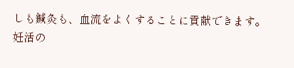しも鍼灸も、血流をよくすることに貢献できます。
妊活の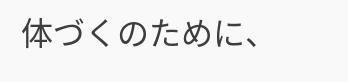体づくのために、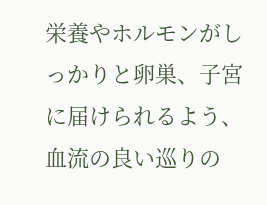栄養やホルモンがしっかりと卵巣、子宮に届けられるよう、血流の良い巡りの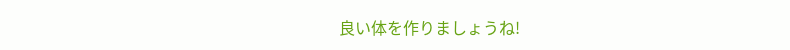良い体を作りましょうね!